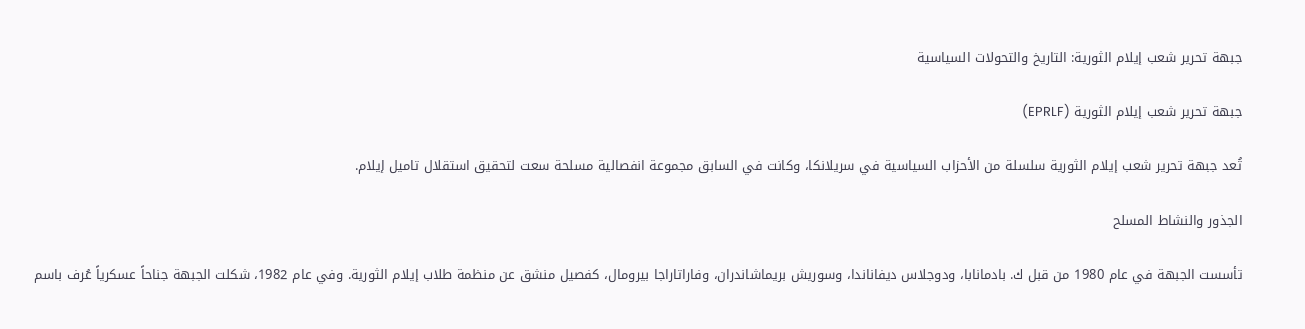جبهة تحرير شعب إيلام الثورية: التاريخ والتحولات السياسية

جبهة تحرير شعب إيلام الثورية (EPRLF)

تُعد جبهة تحرير شعب إيلام الثورية سلسلة من الأحزاب السياسية في سريلانكا، وكانت في السابق مجموعة انفصالية مسلحة سعت لتحقيق استقلال تاميل إيلام.

الجذور والنشاط المسلح

تأسست الجبهة في عام 1980 من قبل ك. بادمانابا، ودوجلاس ديفاناندا، وسوريش بريماشاندران، وفاراتاراجا بيرومال، كفصيل منشق عن منظمة طلاب إيلام الثورية. وفي عام 1982، شكلت الجبهة جناحاً عسكرياً عُرف باسم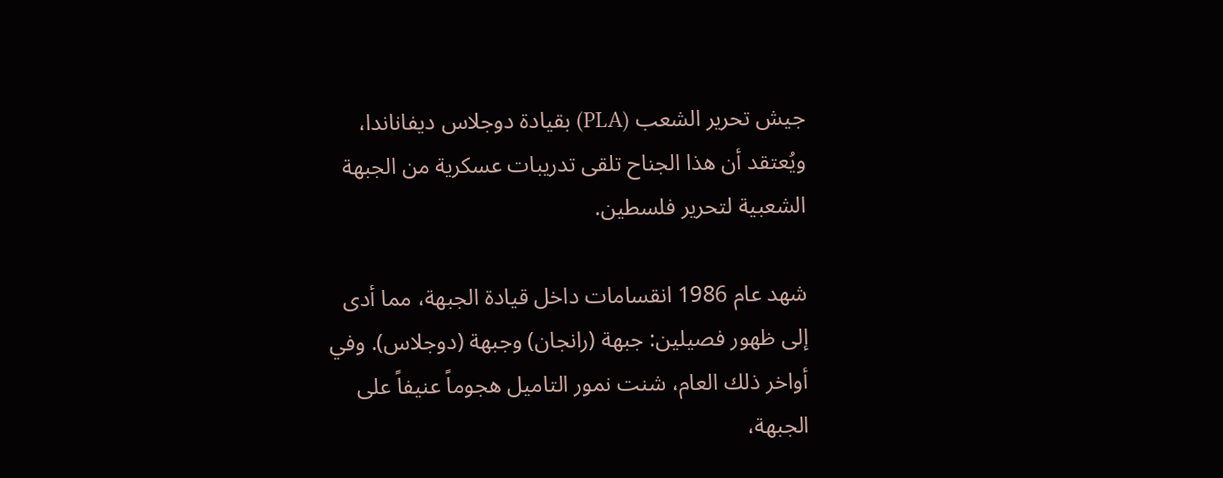جيش تحرير الشعب (PLA) بقيادة دوجلاس ديفاناندا، ويُعتقد أن هذا الجناح تلقى تدريبات عسكرية من الجبهة الشعبية لتحرير فلسطين.

شهد عام 1986 انقسامات داخل قيادة الجبهة، مما أدى إلى ظهور فصيلين: جبهة (رانجان) وجبهة (دوجلاس). وفي أواخر ذلك العام، شنت نمور التاميل هجوماً عنيفاً على الجبهة،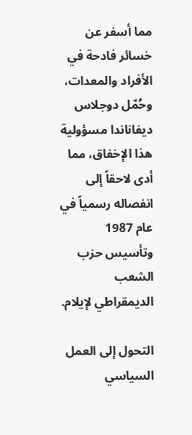مما أسفر عن خسائر فادحة في الأفراد والمعدات، وحُمّل دوجلاس ديفاناندا مسؤولية هذا الإخفاق، مما أدى لاحقاً إلى انفصاله رسمياً في عام 1987 وتأسيس حزب الشعب الديمقراطي لإيلام.

التحول إلى العمل السياسي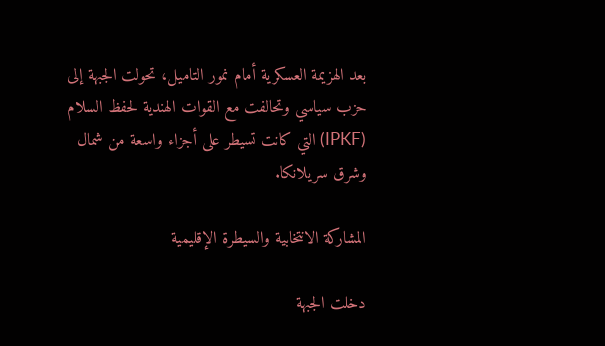بعد الهزيمة العسكرية أمام نمور التاميل، تحولت الجبهة إلى حزب سياسي وتحالفت مع القوات الهندية لحفظ السلام (IPKF) التي كانت تسيطر على أجزاء واسعة من شمال وشرق سريلانكا.

المشاركة الانتخابية والسيطرة الإقليمية

دخلت الجبهة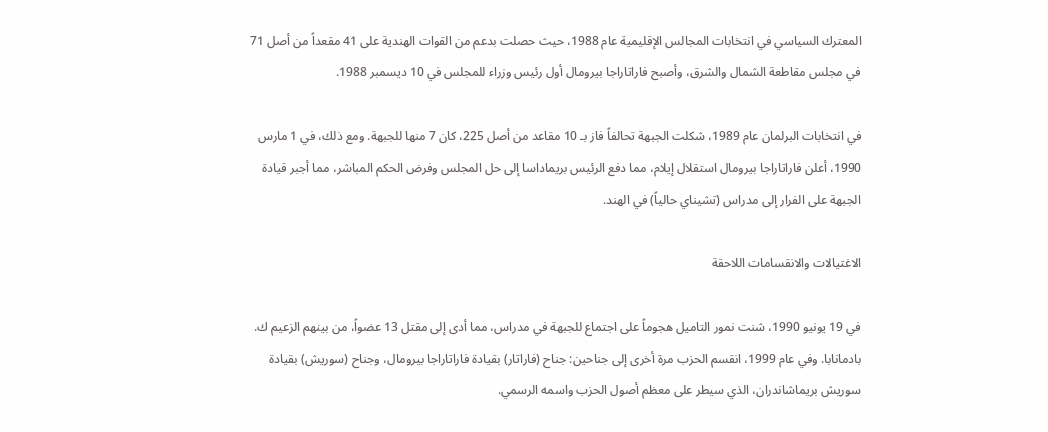المعترك السياسي في انتخابات المجالس الإقليمية عام 1988، حيث حصلت بدعم من القوات الهندية على 41 مقعداً من أصل 71 في مجلس مقاطعة الشمال والشرق، وأصبح فاراتاراجا بيرومال أول رئيس وزراء للمجلس في 10 ديسمبر 1988.

في انتخابات البرلمان عام 1989، شكلت الجبهة تحالفاً فاز بـ 10 مقاعد من أصل 225، كان 7 منها للجبهة. ومع ذلك، في 1 مارس 1990، أعلن فاراتاراجا بيرومال استقلال إيلام، مما دفع الرئيس بريماداسا إلى حل المجلس وفرض الحكم المباشر، مما أجبر قيادة الجبهة على الفرار إلى مدراس (تشيناي حالياً) في الهند.

الاغتيالات والانقسامات اللاحقة

في 19 يونيو 1990، شنت نمور التاميل هجوماً على اجتماع للجبهة في مدراس، مما أدى إلى مقتل 13 عضواً، من بينهم الزعيم ك. بادمانابا. وفي عام 1999، انقسم الحزب مرة أخرى إلى جناحين: جناح (فاراتار) بقيادة فاراتاراجا بيرومال، وجناح (سوريش) بقيادة سوريش بريماشاندران، الذي سيطر على معظم أصول الحزب واسمه الرسمي.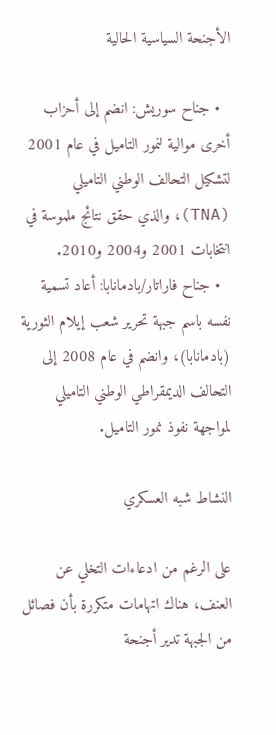الأجنحة السياسية الحالية

  • جناح سوريش: انضم إلى أحزاب أخرى موالية لنمور التاميل في عام 2001 لتشكيل التحالف الوطني التاميلي (TNA)، والذي حقق نتائج ملموسة في انتخابات 2001 و2004 و2010.
  • جناح فاراتار/بادمانابا: أعاد تسمية نفسه باسم جبهة تحرير شعب إيلام الثورية (بادمانابا)، وانضم في عام 2008 إلى التحالف الديمقراطي الوطني التاميلي لمواجهة نفوذ نمور التاميل.

النشاط شبه العسكري

على الرغم من ادعاءات التخلي عن العنف، هناك اتهامات متكررة بأن فصائل من الجبهة تدير أجنحة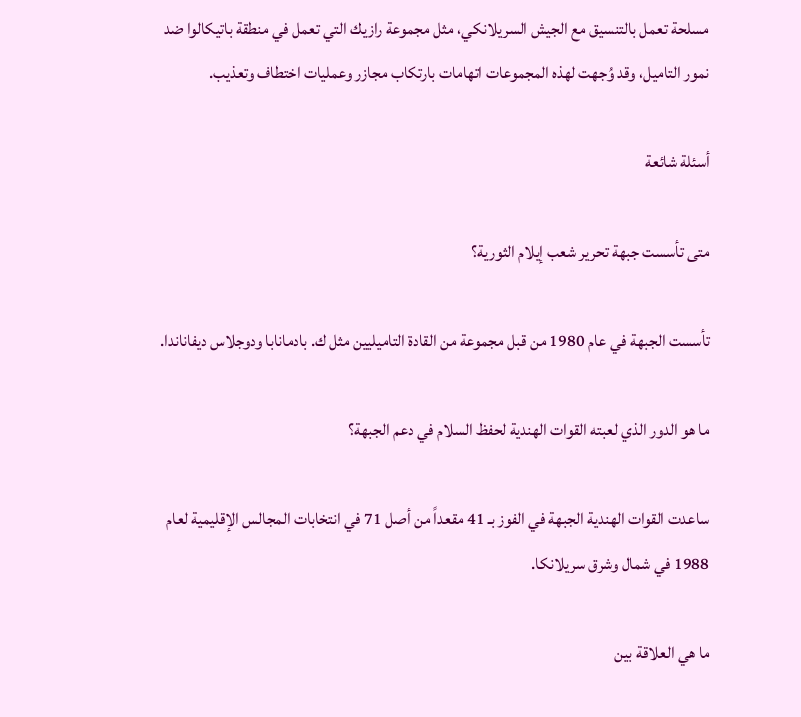مسلحة تعمل بالتنسيق مع الجيش السريلانكي، مثل مجموعة رازيك التي تعمل في منطقة باتيكالوا ضد نمور التاميل، وقد وُجهت لهذه المجموعات اتهامات بارتكاب مجازر وعمليات اختطاف وتعذيب.

أسئلة شائعة

متى تأسست جبهة تحرير شعب إيلام الثورية؟

تأسست الجبهة في عام 1980 من قبل مجموعة من القادة التاميليين مثل ك. بادمانابا ودوجلاس ديفاناندا.

ما هو الدور الذي لعبته القوات الهندية لحفظ السلام في دعم الجبهة؟

ساعدت القوات الهندية الجبهة في الفوز بـ 41 مقعداً من أصل 71 في انتخابات المجالس الإقليمية لعام 1988 في شمال وشرق سريلانكا.

ما هي العلاقة بين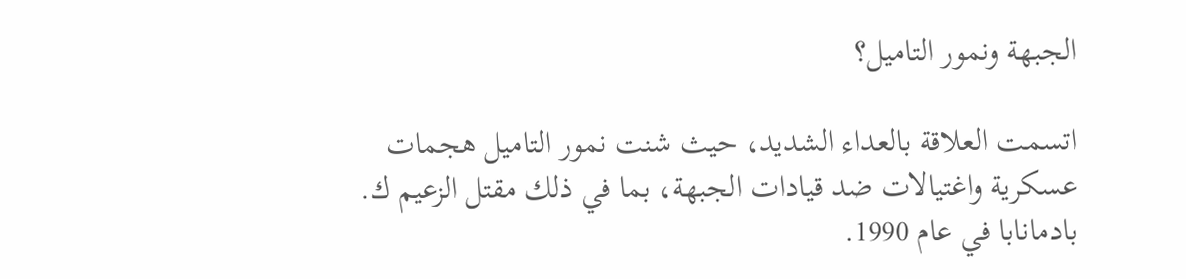الجبهة ونمور التاميل؟

اتسمت العلاقة بالعداء الشديد، حيث شنت نمور التاميل هجمات عسكرية واغتيالات ضد قيادات الجبهة، بما في ذلك مقتل الزعيم ك. بادمانابا في عام 1990.